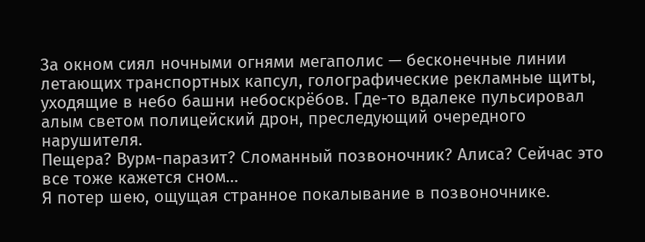За окном сиял ночными огнями мегаполис — бесконечные линии летающих транспортных капсул, голографические рекламные щиты, уходящие в небо башни небоскрёбов. Где-то вдалеке пульсировал алым светом полицейский дрон, преследующий очередного нарушителя.
Пещера? Вурм-паразит? Сломанный позвоночник? Алиса? Сейчас это все тоже кажется сном…
Я потер шею, ощущая странное покалывание в позвоночнике.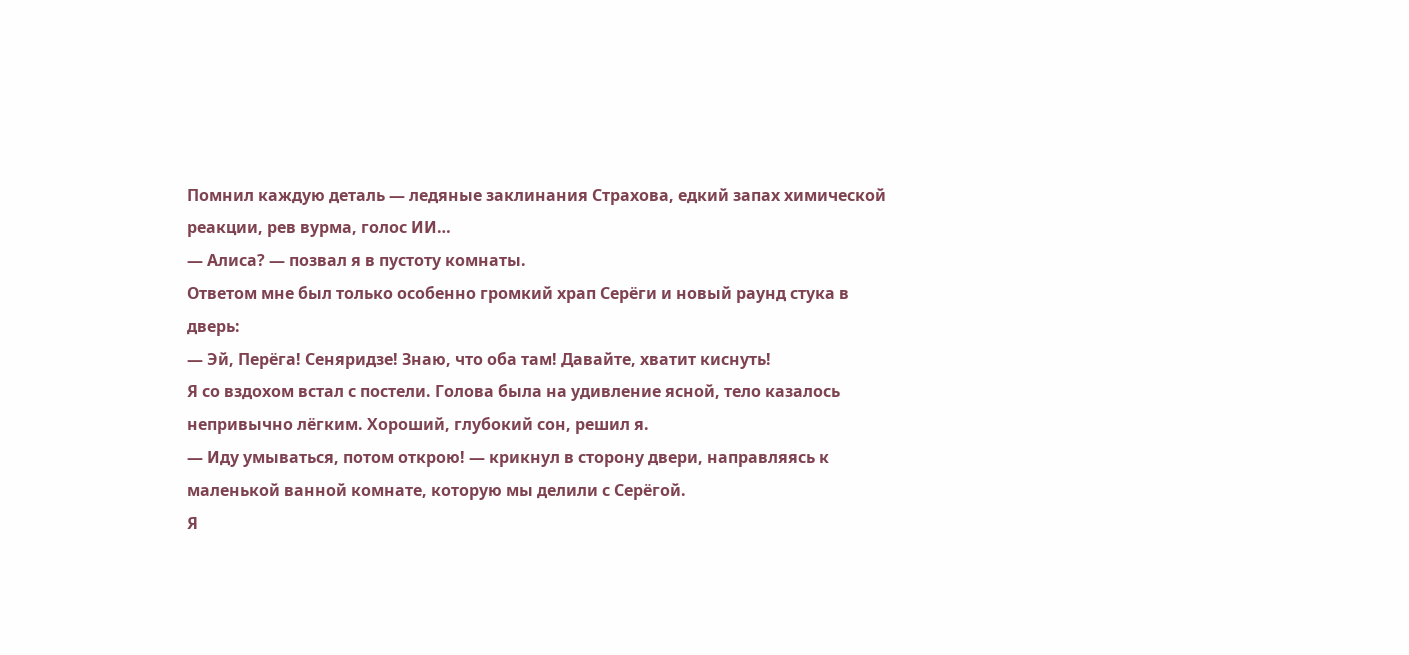Помнил каждую деталь — ледяные заклинания Страхова, едкий запах химической реакции, рев вурма, голос ИИ…
— Алиса? — позвал я в пустоту комнаты.
Ответом мне был только особенно громкий храп Серёги и новый раунд стука в дверь:
— Эй, Перёга! Сеняридзе! Знаю, что оба там! Давайте, хватит киснуть!
Я со вздохом встал с постели. Голова была на удивление ясной, тело казалось непривычно лёгким. Хороший, глубокий сон, решил я.
— Иду умываться, потом открою! — крикнул в сторону двери, направляясь к маленькой ванной комнате, которую мы делили с Серёгой.
Я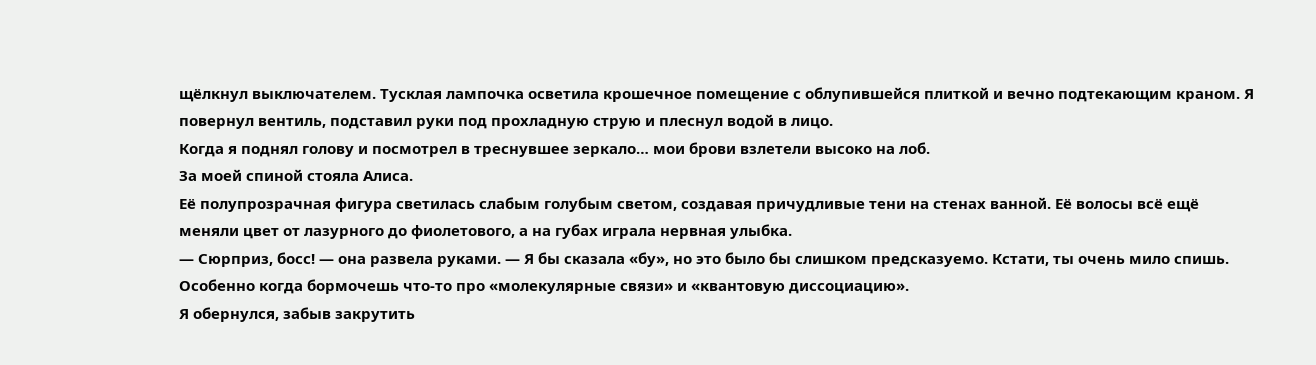щёлкнул выключателем. Тусклая лампочка осветила крошечное помещение с облупившейся плиткой и вечно подтекающим краном. Я повернул вентиль, подставил руки под прохладную струю и плеснул водой в лицо.
Когда я поднял голову и посмотрел в треснувшее зеркало… мои брови взлетели высоко на лоб.
За моей спиной стояла Алиса.
Её полупрозрачная фигура светилась слабым голубым светом, создавая причудливые тени на стенах ванной. Её волосы всё ещё меняли цвет от лазурного до фиолетового, а на губах играла нервная улыбка.
— Сюрприз, босс! — она развела руками. — Я бы сказала «бу», но это было бы слишком предсказуемо. Кстати, ты очень мило спишь. Особенно когда бормочешь что-то про «молекулярные связи» и «квантовую диссоциацию».
Я обернулся, забыв закрутить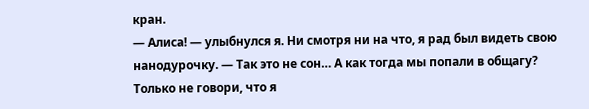кран.
— Алиса! — улыбнулся я. Ни смотря ни на что, я рад был видеть свою нанодурочку. — Так это не сон… А как тогда мы попали в общагу? Только не говори, что я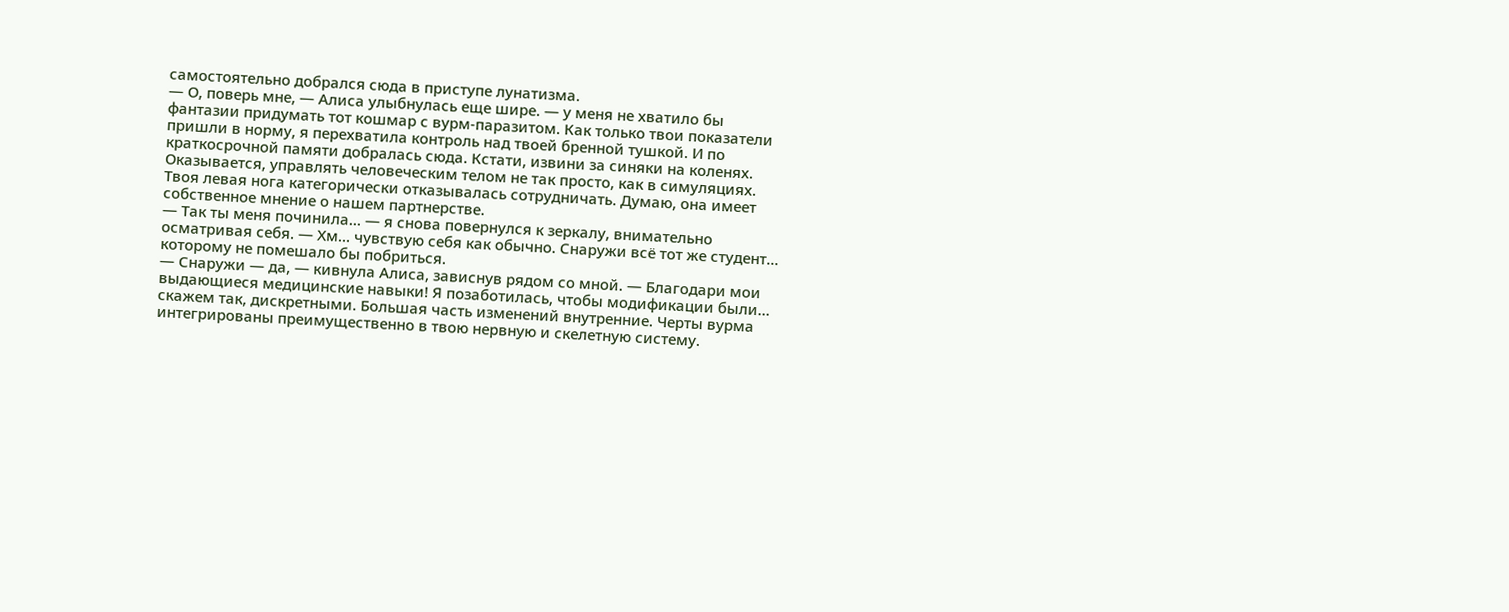самостоятельно добрался сюда в приступе лунатизма.
— О, поверь мне, — Алиса улыбнулась еще шире. — у меня не хватило бы фантазии придумать тот кошмар с вурм-паразитом. Как только твои показатели пришли в норму, я перехватила контроль над твоей бренной тушкой. И по краткосрочной памяти добралась сюда. Кстати, извини за синяки на коленях. Оказывается, управлять человеческим телом не так просто, как в симуляциях. Твоя левая нога категорически отказывалась сотрудничать. Думаю, она имеет собственное мнение о нашем партнерстве.
— Так ты меня починила… — я снова повернулся к зеркалу, внимательно осматривая себя. — Хм… чувствую себя как обычно. Снаружи всё тот же студент… которому не помешало бы побриться.
— Снаружи — да, — кивнула Алиса, зависнув рядом со мной. — Благодари мои выдающиеся медицинские навыки! Я позаботилась, чтобы модификации были… скажем так, дискретными. Большая часть изменений внутренние. Черты вурма интегрированы преимущественно в твою нервную и скелетную систему.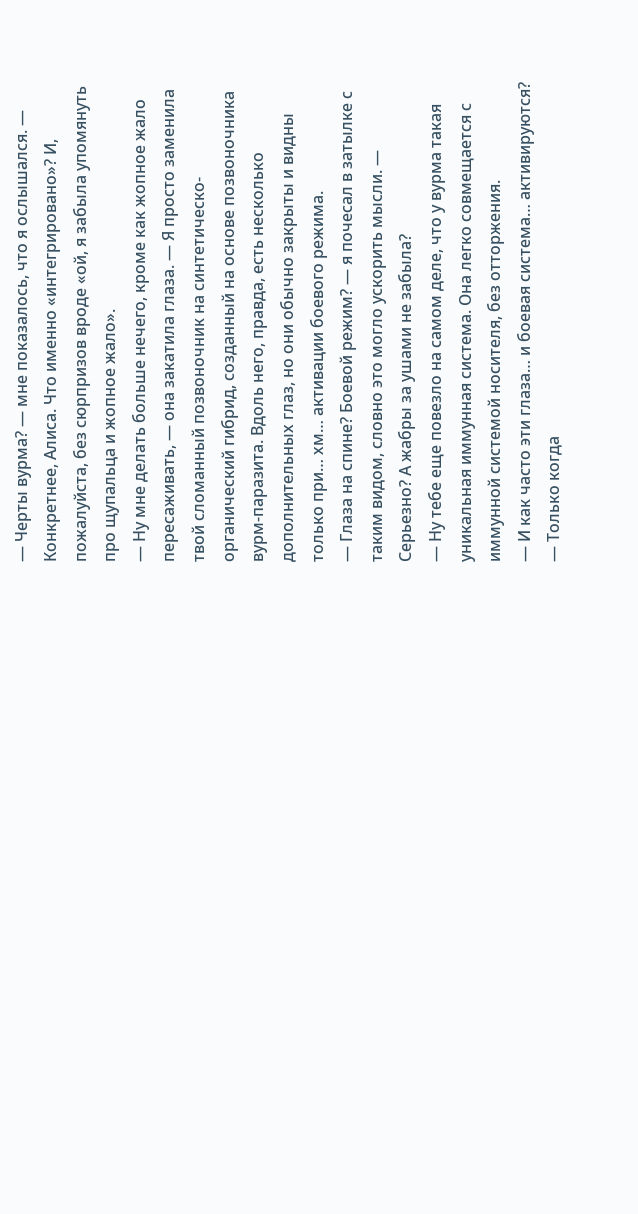— Черты вурма? — мне показалось, что я ослышался. — Конкретнее, Алиса. Что именно «интегрировано»? И, пожалуйста, без сюрпризов вроде «ой, я забыла упомянуть про щупальца и жопное жало».
— Ну мне делать больше нечего, кроме как жопное жало пересаживать, — она закатила глаза. — Я просто заменила твой сломанный позвоночник на синтетическо-органический гибрид, созданный на основе позвоночника вурм-паразита. Вдоль него, правда, есть несколько дополнительных глаз, но они обычно закрыты и видны только при… хм… активации боевого режима.
— Глаза на спине? Боевой режим? — я почесал в затылке с таким видом, словно это могло ускорить мысли. — Серьезно? А жабры за ушами не забыла?
— Ну тебе еще повезло на самом деле, что у вурма такая уникальная иммунная система. Она легко совмещается с иммунной системой носителя, без отторжения.
— И как часто эти глаза… и боевая система… активируются?
— Только когда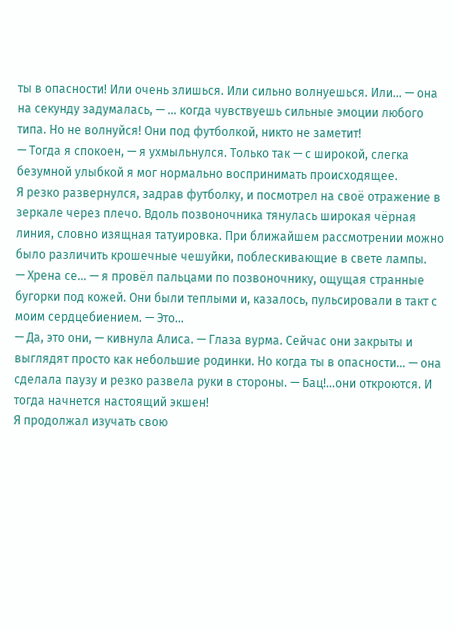ты в опасности! Или очень злишься. Или сильно волнуешься. Или… — она на секунду задумалась, — … когда чувствуешь сильные эмоции любого типа. Но не волнуйся! Они под футболкой, никто не заметит!
— Тогда я спокоен, — я ухмыльнулся. Только так — с широкой, слегка безумной улыбкой я мог нормально воспринимать происходящее.
Я резко развернулся, задрав футболку, и посмотрел на своё отражение в зеркале через плечо. Вдоль позвоночника тянулась широкая чёрная линия, словно изящная татуировка. При ближайшем рассмотрении можно было различить крошечные чешуйки, поблескивающие в свете лампы.
— Хрена се… — я провёл пальцами по позвоночнику, ощущая странные бугорки под кожей. Они были теплыми и, казалось, пульсировали в такт с моим сердцебиением. — Это…
— Да, это они, — кивнула Алиса. — Глаза вурма. Сейчас они закрыты и выглядят просто как небольшие родинки. Но когда ты в опасности… — она сделала паузу и резко развела руки в стороны. — Бац!…они откроются. И тогда начнется настоящий экшен!
Я продолжал изучать свою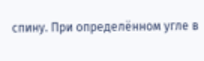спину. При определённом угле в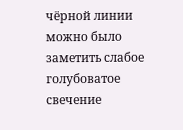чёрной линии можно было заметить слабое голубоватое свечение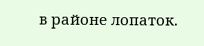в районе лопаток.